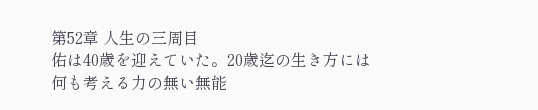第52章 人生の三周目
佑は40歳を迎えていた。20歳迄の生き方には何も考える力の無い無能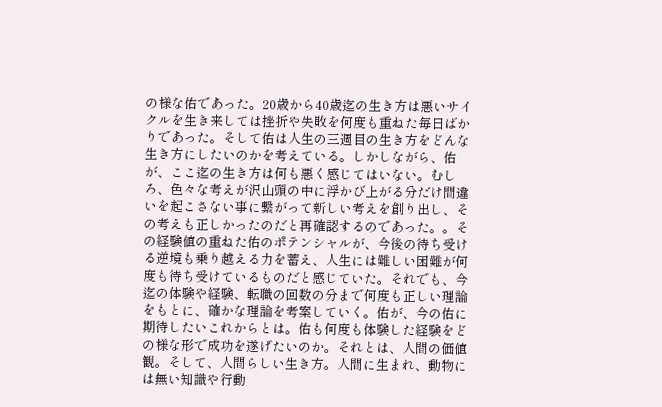の様な佑であった。20歳から40歳迄の生き方は悪いサイクルを生き来しては挫折や失敗を何度も重ねた毎日ばかりであった。そして佑は人生の三週目の生き方をどんな生き方にしたいのかを考えている。しかしながら、佑が、ここ迄の生き方は何も悪く感じてはいない。むしろ、色々な考えが沢山頭の中に浮かび上がる分だけ間違いを起こさない事に繋がって新しい考えを創り出し、その考えも正しかったのだと再確認するのであった。。その経験値の重ねた佑のポテンシャルが、今後の待ち受ける逆境も乗り越える力を蓄え、人生には難しい困難が何度も待ち受けているものだと感じていた。それでも、今迄の体験や経験、転職の回数の分まで何度も正しい理論をもとに、確かな理論を考案していく。佑が、今の佑に期待したいこれからとは。佑も何度も体験した経験をどの様な形で成功を遂げたいのか。それとは、人間の価値観。そして、人間らしい生き方。人間に生まれ、動物には無い知識や行動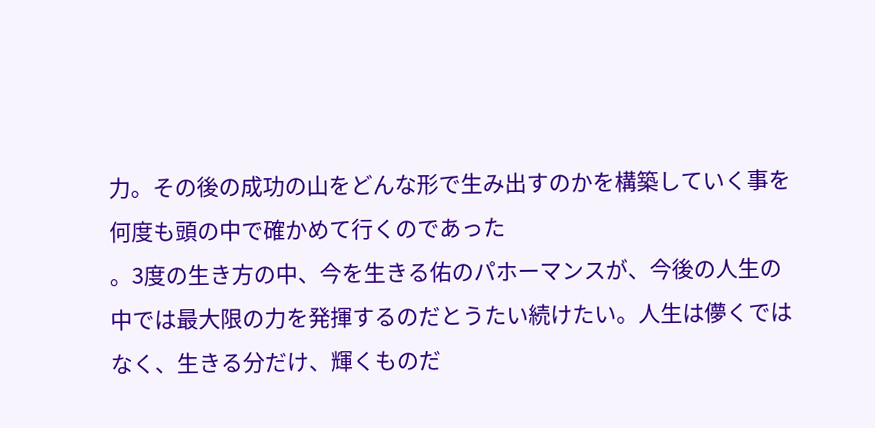力。その後の成功の山をどんな形で生み出すのかを構築していく事を何度も頭の中で確かめて行くのであった
。3度の生き方の中、今を生きる佑のパホーマンスが、今後の人生の中では最大限の力を発揮するのだとうたい続けたい。人生は儚くではなく、生きる分だけ、輝くものだ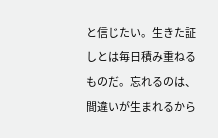と信じたい。生きた証しとは毎日積み重ねるものだ。忘れるのは、間違いが生まれるから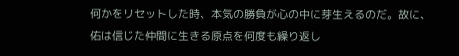何かをリセットした時、本気の勝負が心の中に芽生えるのだ。故に、佑は信じた仲間に生きる原点を何度も繰り返し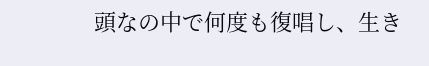頭なの中で何度も復唱し、生き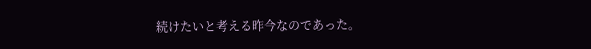続けたいと考える昨今なのであった。